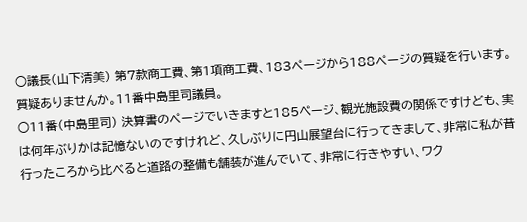○議長(山下清美) 第7款商工費、第1項商工費、183ページから188ページの質疑を行います。質疑ありませんか。11番中島里司議員。
○11番(中島里司) 決算書のページでいきますと185ぺージ、観光施設費の関係ですけども、実は何年ぶりかは記憶ないのですけれど、久しぶりに円山展望台に行ってきまして、非常に私が昔行ったころから比べると道路の整備も舗装が進んでいて、非常に行きやすい、ワク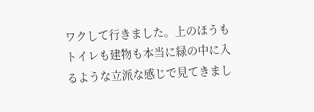ワクして行きました。上のほうもトイレも建物も本当に緑の中に入るような立派な感じで見てきまし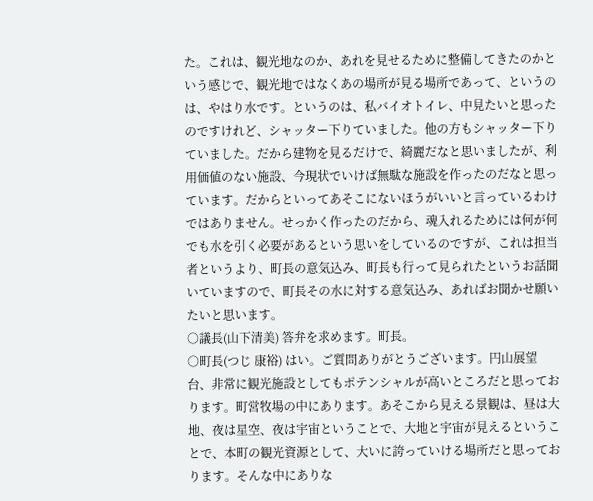た。これは、観光地なのか、あれを見せるために整備してきたのかという感じで、観光地ではなくあの場所が見る場所であって、というのは、やはり水です。というのは、私バイオトイレ、中見たいと思ったのですけれど、シャッター下りていました。他の方もシャッター下りていました。だから建物を見るだけで、綺麗だなと思いましたが、利用価値のない施設、今現状でいけば無駄な施設を作ったのだなと思っています。だからといってあそこにないほうがいいと言っているわけではありません。せっかく作ったのだから、魂入れるためには何が何でも水を引く必要があるという思いをしているのですが、これは担当者というより、町長の意気込み、町長も行って見られたというお話聞いていますので、町長その水に対する意気込み、あればお聞かせ願いたいと思います。
○議長(山下清美) 答弁を求めます。町長。
○町長(つじ 康裕) はい。ご質問ありがとうございます。円山展望台、非常に観光施設としてもポテンシャルが高いところだと思っております。町営牧場の中にあります。あそこから見える景観は、昼は大地、夜は星空、夜は宇宙ということで、大地と宇宙が見えるということで、本町の観光資源として、大いに誇っていける場所だと思っております。そんな中にありな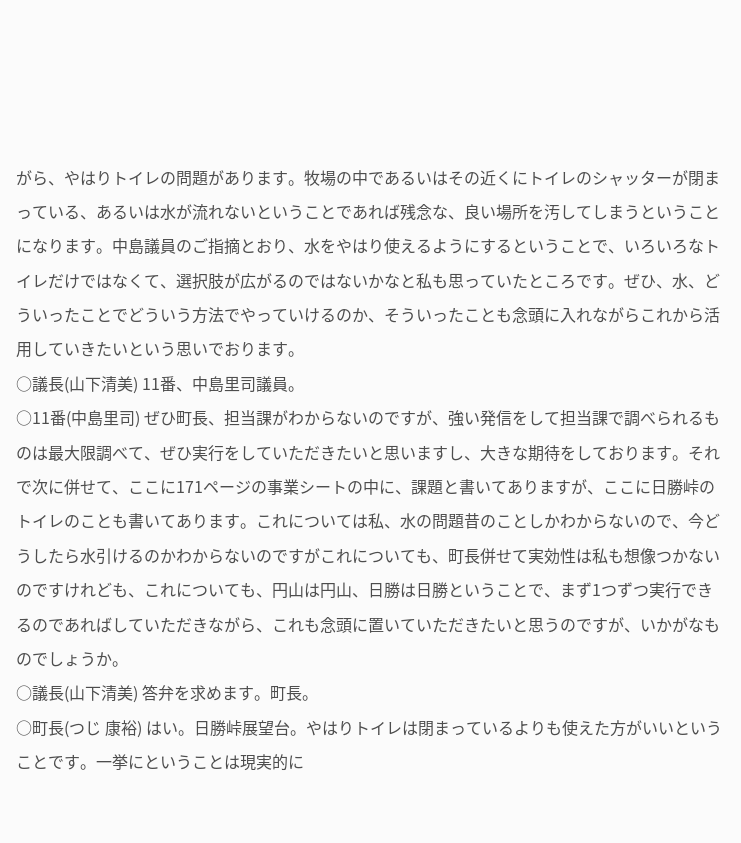がら、やはりトイレの問題があります。牧場の中であるいはその近くにトイレのシャッターが閉まっている、あるいは水が流れないということであれば残念な、良い場所を汚してしまうということになります。中島議員のご指摘とおり、水をやはり使えるようにするということで、いろいろなトイレだけではなくて、選択肢が広がるのではないかなと私も思っていたところです。ぜひ、水、どういったことでどういう方法でやっていけるのか、そういったことも念頭に入れながらこれから活用していきたいという思いでおります。
○議長(山下清美) 11番、中島里司議員。
○11番(中島里司) ぜひ町長、担当課がわからないのですが、強い発信をして担当課で調べられるものは最大限調べて、ぜひ実行をしていただきたいと思いますし、大きな期待をしております。それで次に併せて、ここに171ページの事業シートの中に、課題と書いてありますが、ここに日勝峠のトイレのことも書いてあります。これについては私、水の問題昔のことしかわからないので、今どうしたら水引けるのかわからないのですがこれについても、町長併せて実効性は私も想像つかないのですけれども、これについても、円山は円山、日勝は日勝ということで、まず1つずつ実行できるのであればしていただきながら、これも念頭に置いていただきたいと思うのですが、いかがなものでしょうか。
○議長(山下清美) 答弁を求めます。町長。
○町長(つじ 康裕) はい。日勝峠展望台。やはりトイレは閉まっているよりも使えた方がいいということです。一挙にということは現実的に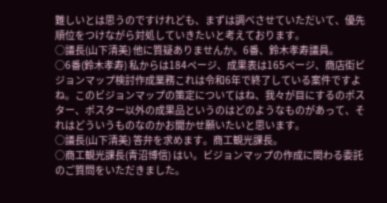難しいとは思うのですけれども、まずは調べさせていただいて、優先順位をつけながら対処していきたいと考えております。
○議長(山下清美) 他に質疑ありませんか。6番、鈴木孝寿議員。
○6番(鈴木孝寿) 私からは184ページ、成果表は165ページ、商店街ビジョンマップ検討作成業務これは令和6年で終了している案件ですよね。このビジョンマップの策定についてはね、我々が目にするのポスター、ポスター以外の成果品というのはどのようなものがあって、それはどういうものなのかお聞かせ願いたいと思います。
○議長(山下清美) 答弁を求めます。商工観光課長。
○商工観光課長(青沼博信) はい。ビジョンマップの作成に関わる委託のご質問をいただきました。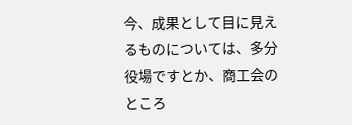今、成果として目に見えるものについては、多分役場ですとか、商工会のところ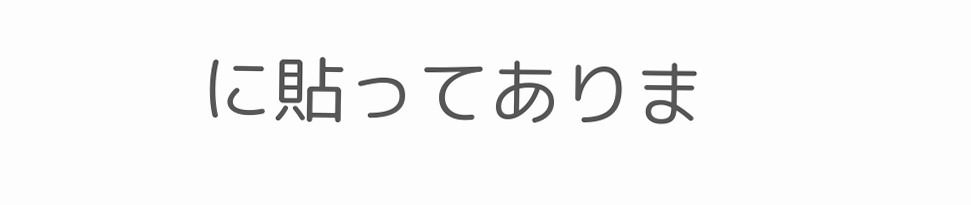に貼ってありま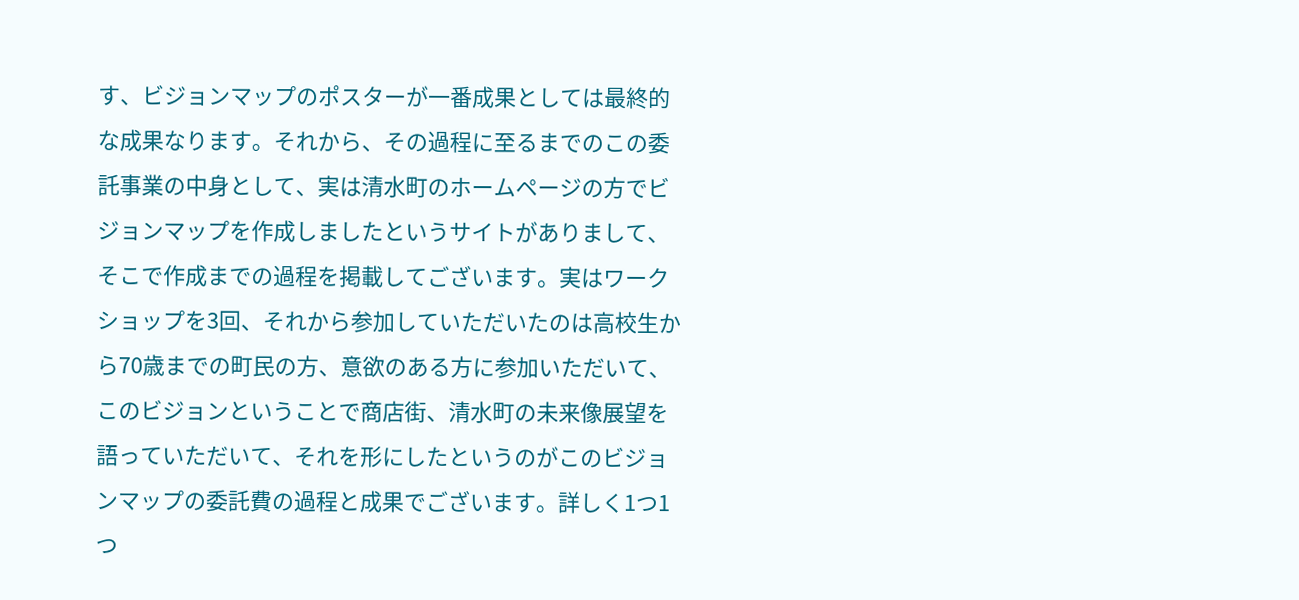す、ビジョンマップのポスターが一番成果としては最終的な成果なります。それから、その過程に至るまでのこの委託事業の中身として、実は清水町のホームページの方でビジョンマップを作成しましたというサイトがありまして、そこで作成までの過程を掲載してございます。実はワークショップを3回、それから参加していただいたのは高校生から70歳までの町民の方、意欲のある方に参加いただいて、このビジョンということで商店街、清水町の未来像展望を語っていただいて、それを形にしたというのがこのビジョンマップの委託費の過程と成果でございます。詳しく1つ1つ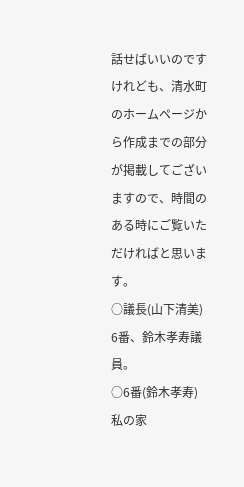話せばいいのですけれども、清水町のホームページから作成までの部分が掲載してございますので、時間のある時にご覧いただければと思います。
○議長(山下清美) 6番、鈴木孝寿議員。
○6番(鈴木孝寿) 私の家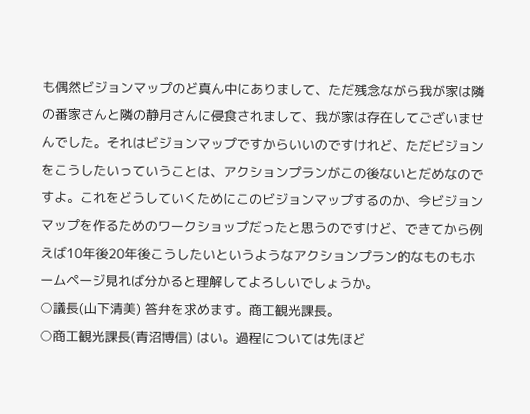も偶然ビジョンマップのど真ん中にありまして、ただ残念ながら我が家は隣の番家さんと隣の静月さんに侵食されまして、我が家は存在してございませんでした。それはビジョンマップですからいいのですけれど、ただビジョンをこうしたいっていうことは、アクションプランがこの後ないとだめなのですよ。これをどうしていくためにこのビジョンマップするのか、今ビジョンマップを作るためのワークショップだったと思うのですけど、できてから例えば10年後20年後こうしたいというようなアクションプラン的なものもホームページ見れば分かると理解してよろしいでしょうか。
○議長(山下清美) 答弁を求めます。商工観光課長。
○商工観光課長(青沼博信) はい。過程については先ほど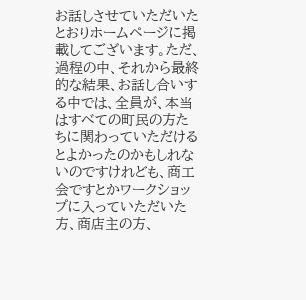お話しさせていただいたとおりホームページに掲載してございます。ただ、過程の中、それから最終的な結果、お話し合いする中では、全員が、本当はすべての町民の方たちに関わっていただけるとよかったのかもしれないのですけれども、商工会ですとかワークショップに入っていただいた方、商店主の方、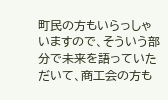町民の方もいらっしゃいますので、そういう部分で未来を語っていただいて、商工会の方も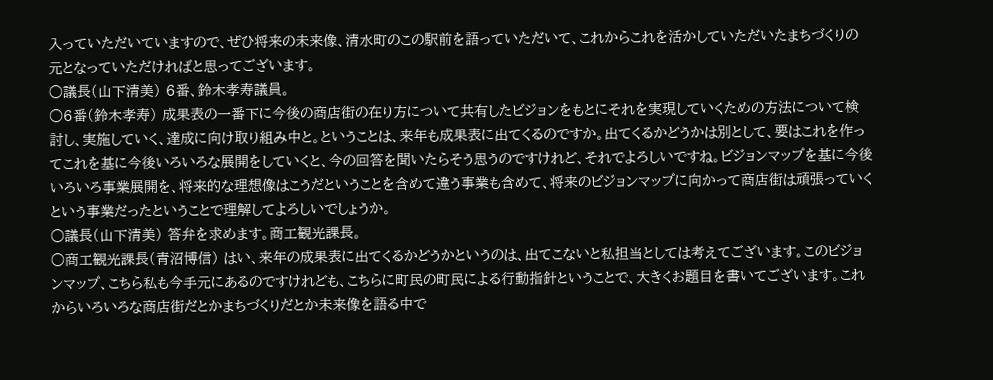入っていただいていますので、ぜひ将来の未来像、清水町のこの駅前を語っていただいて、これからこれを活かしていただいたまちづくりの元となっていただければと思ってございます。
○議長(山下清美) 6番、鈴木孝寿議員。
○6番(鈴木孝寿) 成果表の一番下に今後の商店街の在り方について共有したビジョンをもとにそれを実現していくための方法について検討し、実施していく、達成に向け取り組み中と。ということは、来年も成果表に出てくるのですか。出てくるかどうかは別として、要はこれを作ってこれを基に今後いろいろな展開をしていくと、今の回答を聞いたらそう思うのですけれど、それでよろしいですね。ビジョンマップを基に今後いろいろ事業展開を、将来的な理想像はこうだということを含めて違う事業も含めて、将来のビジョンマップに向かって商店街は頑張っていくという事業だったということで理解してよろしいでしょうか。
○議長(山下清美) 答弁を求めます。商工観光課長。
○商工観光課長(青沼博信) はい、来年の成果表に出てくるかどうかというのは、出てこないと私担当としては考えてございます。このビジョンマップ、こちら私も今手元にあるのですけれども、こちらに町民の町民による行動指針ということで、大きくお題目を書いてございます。これからいろいろな商店街だとかまちづくりだとか未来像を語る中で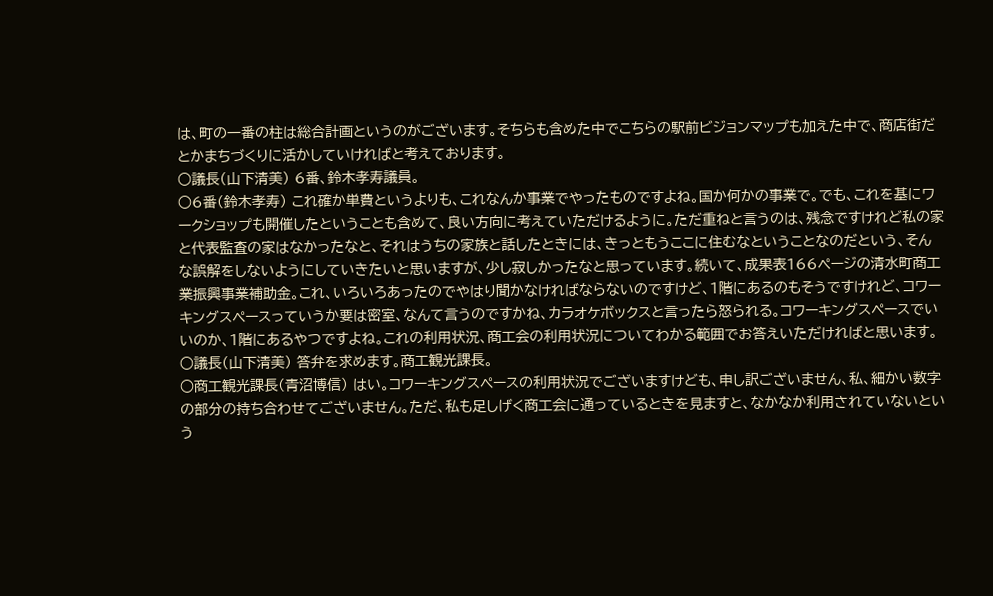は、町の一番の柱は総合計画というのがございます。そちらも含めた中でこちらの駅前ビジョンマップも加えた中で、商店街だとかまちづくりに活かしていければと考えております。
○議長(山下清美) 6番、鈴木孝寿議員。
○6番(鈴木孝寿) これ確か単費というよりも、これなんか事業でやったものですよね。国か何かの事業で。でも、これを基にワークショップも開催したということも含めて、良い方向に考えていただけるように。ただ重ねと言うのは、残念ですけれど私の家と代表監査の家はなかったなと、それはうちの家族と話したときには、きっともうここに住むなということなのだという、そんな誤解をしないようにしていきたいと思いますが、少し寂しかったなと思っています。続いて、成果表166ページの清水町商工業振興事業補助金。これ、いろいろあったのでやはり聞かなければならないのですけど、1階にあるのもそうですけれど、コワーキングスペースっていうか要は密室、なんて言うのですかね、カラオケボックスと言ったら怒られる。コワーキングスペースでいいのか、1階にあるやつですよね。これの利用状況、商工会の利用状況についてわかる範囲でお答えいただければと思います。
○議長(山下清美) 答弁を求めます。商工観光課長。
○商工観光課長(青沼博信) はい。コワーキングスペースの利用状況でございますけども、申し訳ございません、私、細かい数字の部分の持ち合わせてございません。ただ、私も足しげく商工会に通っているときを見ますと、なかなか利用されていないという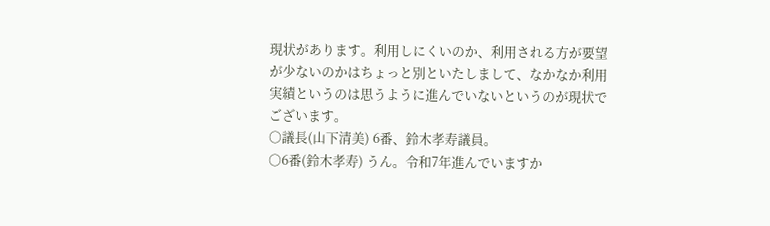現状があります。利用しにくいのか、利用される方が要望が少ないのかはちょっと別といたしまして、なかなか利用実績というのは思うように進んでいないというのが現状でございます。
○議長(山下清美) 6番、鈴木孝寿議員。
○6番(鈴木孝寿) うん。令和7年進んでいますか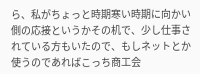ら、私がちょっと時期寒い時期に向かい側の応接というかその机で、少し仕事されている方もいたので、もしネットとか使うのであればこっち商工会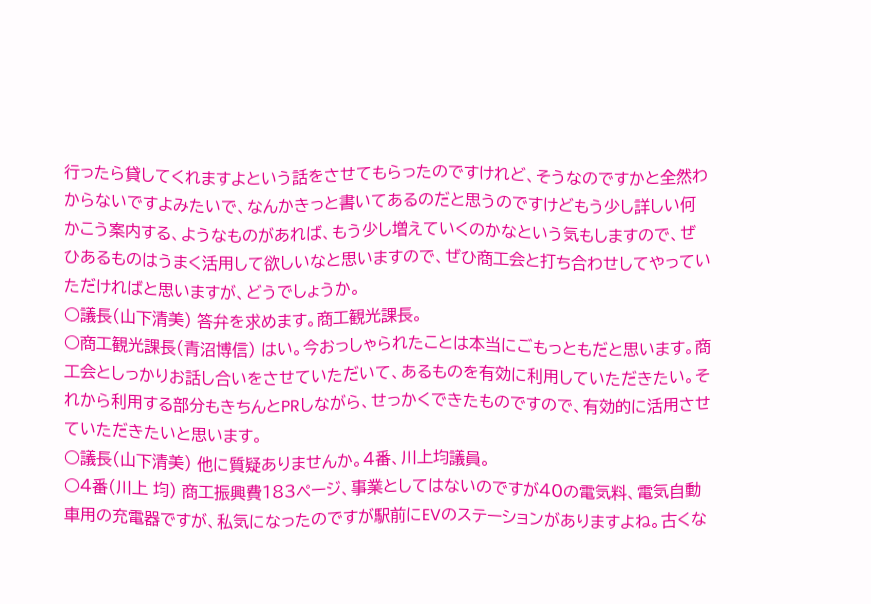行ったら貸してくれますよという話をさせてもらったのですけれど、そうなのですかと全然わからないですよみたいで、なんかきっと書いてあるのだと思うのですけどもう少し詳しい何かこう案内する、ようなものがあれば、もう少し増えていくのかなという気もしますので、ぜひあるものはうまく活用して欲しいなと思いますので、ぜひ商工会と打ち合わせしてやっていただければと思いますが、どうでしょうか。
○議長(山下清美) 答弁を求めます。商工観光課長。
○商工観光課長(青沼博信) はい。今おっしゃられたことは本当にごもっともだと思います。商工会としっかりお話し合いをさせていただいて、あるものを有効に利用していただきたい。それから利用する部分もきちんとPRしながら、せっかくできたものですので、有効的に活用させていただきたいと思います。
○議長(山下清美) 他に質疑ありませんか。4番、川上均議員。
○4番(川上 均) 商工振興費183ページ、事業としてはないのですが40の電気料、電気自動車用の充電器ですが、私気になったのですが駅前にEVのステーションがありますよね。古くな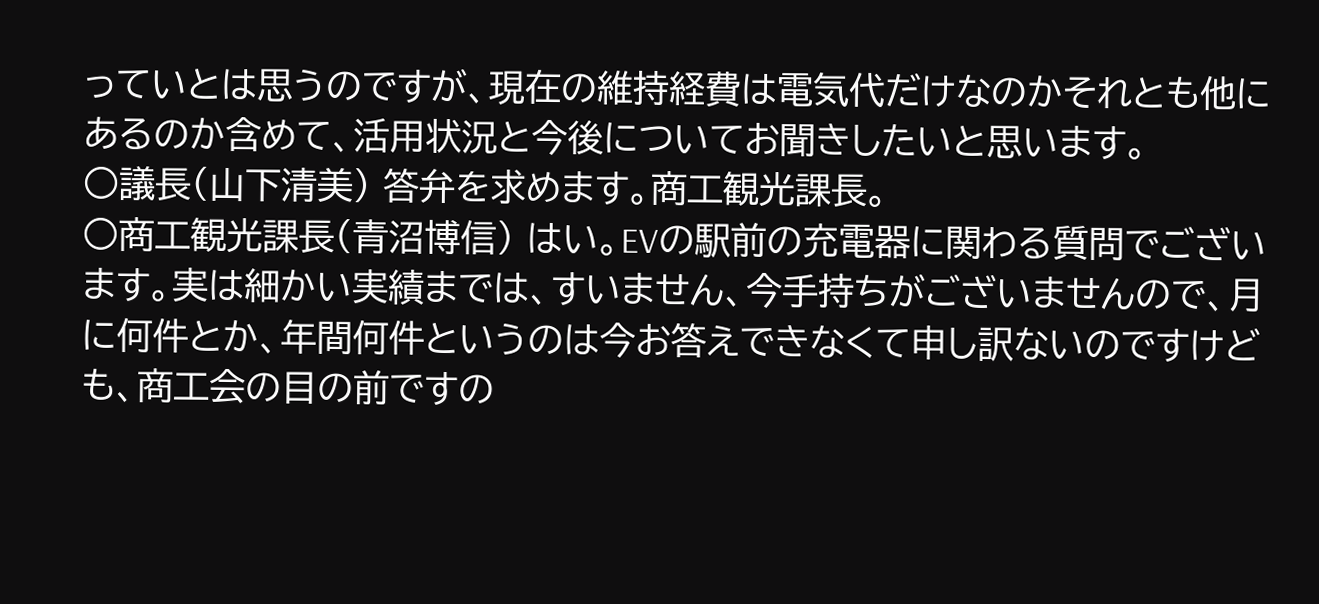っていとは思うのですが、現在の維持経費は電気代だけなのかそれとも他にあるのか含めて、活用状況と今後についてお聞きしたいと思います。
○議長(山下清美) 答弁を求めます。商工観光課長。
○商工観光課長(青沼博信) はい。EVの駅前の充電器に関わる質問でございます。実は細かい実績までは、すいません、今手持ちがございませんので、月に何件とか、年間何件というのは今お答えできなくて申し訳ないのですけども、商工会の目の前ですの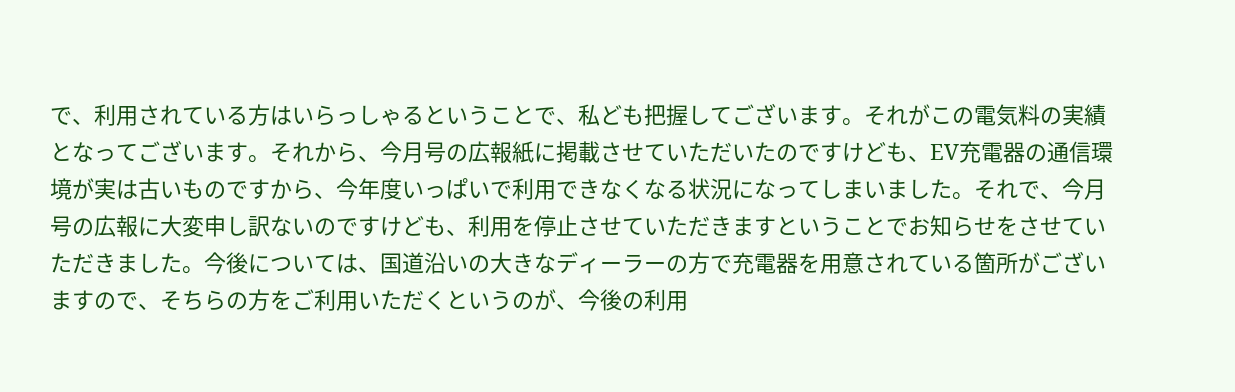で、利用されている方はいらっしゃるということで、私ども把握してございます。それがこの電気料の実績となってございます。それから、今月号の広報紙に掲載させていただいたのですけども、EV充電器の通信環境が実は古いものですから、今年度いっぱいで利用できなくなる状況になってしまいました。それで、今月号の広報に大変申し訳ないのですけども、利用を停止させていただきますということでお知らせをさせていただきました。今後については、国道沿いの大きなディーラーの方で充電器を用意されている箇所がございますので、そちらの方をご利用いただくというのが、今後の利用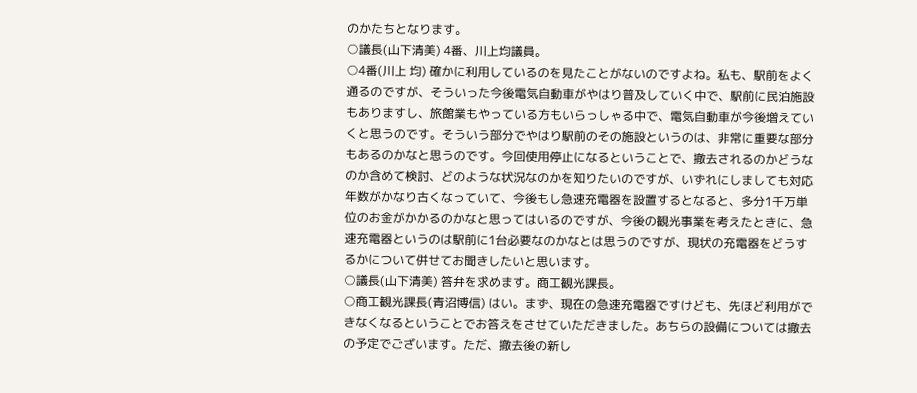のかたちとなります。
○議長(山下清美) 4番、川上均議員。
○4番(川上 均) 確かに利用しているのを見たことがないのですよね。私も、駅前をよく通るのですが、そういった今後電気自動車がやはり普及していく中で、駅前に民泊施設もありますし、旅館業もやっている方もいらっしゃる中で、電気自動車が今後増えていくと思うのです。そういう部分でやはり駅前のその施設というのは、非常に重要な部分もあるのかなと思うのです。今回使用停止になるということで、撤去されるのかどうなのか含めて検討、どのような状況なのかを知りたいのですが、いずれにしましても対応年数がかなり古くなっていて、今後もし急速充電器を設置するとなると、多分1千万単位のお金がかかるのかなと思ってはいるのですが、今後の観光事業を考えたときに、急速充電器というのは駅前に1台必要なのかなとは思うのですが、現状の充電器をどうするかについて併せてお聞きしたいと思います。
○議長(山下清美) 答弁を求めます。商工観光課長。
○商工観光課長(青沼博信) はい。まず、現在の急速充電器ですけども、先ほど利用ができなくなるということでお答えをさせていただきました。あちらの設備については撤去の予定でございます。ただ、撤去後の新し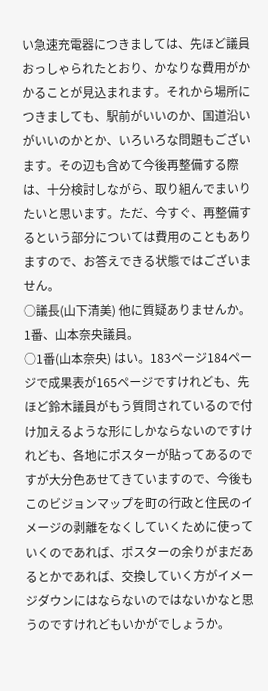い急速充電器につきましては、先ほど議員おっしゃられたとおり、かなりな費用がかかることが見込まれます。それから場所につきましても、駅前がいいのか、国道沿いがいいのかとか、いろいろな問題もございます。その辺も含めて今後再整備する際は、十分検討しながら、取り組んでまいりたいと思います。ただ、今すぐ、再整備するという部分については費用のこともありますので、お答えできる状態ではございません。
○議長(山下清美) 他に質疑ありませんか。1番、山本奈央議員。
○1番(山本奈央) はい。183ページ184ページで成果表が165ページですけれども、先ほど鈴木議員がもう質問されているので付け加えるような形にしかならないのですけれども、各地にポスターが貼ってあるのですが大分色あせてきていますので、今後もこのビジョンマップを町の行政と住民のイメージの剥離をなくしていくために使っていくのであれば、ポスターの余りがまだあるとかであれば、交換していく方がイメージダウンにはならないのではないかなと思うのですけれどもいかがでしょうか。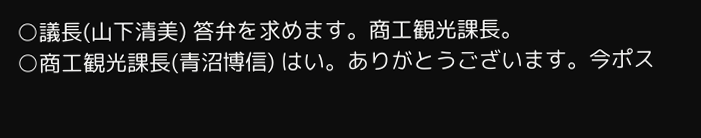○議長(山下清美) 答弁を求めます。商工観光課長。
○商工観光課長(青沼博信) はい。ありがとうございます。今ポス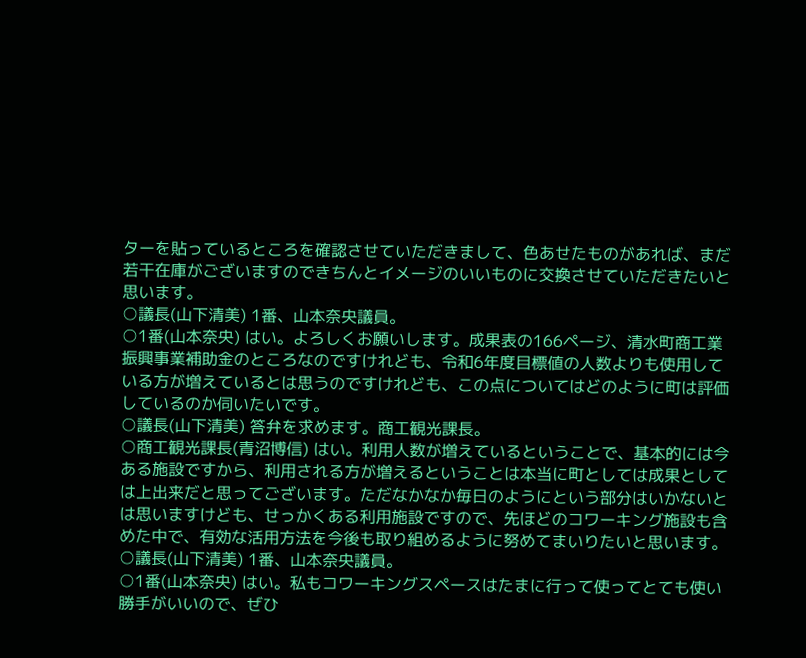ターを貼っているところを確認させていただきまして、色あせたものがあれば、まだ若干在庫がございますのできちんとイメージのいいものに交換させていただきたいと思います。
○議長(山下清美) 1番、山本奈央議員。
○1番(山本奈央) はい。よろしくお願いします。成果表の166ページ、清水町商工業振興事業補助金のところなのですけれども、令和6年度目標値の人数よりも使用している方が増えているとは思うのですけれども、この点についてはどのように町は評価しているのか伺いたいです。
○議長(山下清美) 答弁を求めます。商工観光課長。
○商工観光課長(青沼博信) はい。利用人数が増えているということで、基本的には今ある施設ですから、利用される方が増えるということは本当に町としては成果としては上出来だと思ってございます。ただなかなか毎日のようにという部分はいかないとは思いますけども、せっかくある利用施設ですので、先ほどのコワーキング施設も含めた中で、有効な活用方法を今後も取り組めるように努めてまいりたいと思います。
○議長(山下清美) 1番、山本奈央議員。
○1番(山本奈央) はい。私もコワーキングスペースはたまに行って使ってとても使い勝手がいいので、ぜひ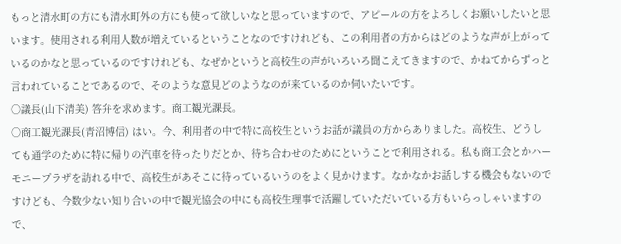もっと清水町の方にも清水町外の方にも使って欲しいなと思っていますので、アピールの方をよろしくお願いしたいと思います。使用される利用人数が増えているということなのですけれども、この利用者の方からはどのような声が上がっているのかなと思っているのですけれども、なぜかというと高校生の声がいろいろ聞こえてきますので、かねてからずっと言われていることであるので、そのような意見どのようなのが来ているのか伺いたいです。
○議長(山下清美) 答弁を求めます。商工観光課長。
○商工観光課長(青沼博信) はい。今、利用者の中で特に高校生というお話が議員の方からありました。高校生、どうしても通学のために特に帰りの汽車を待ったりだとか、待ち合わせのためにということで利用される。私も商工会とかハーモニープラザを訪れる中で、高校生があそこに待っているいうのをよく見かけます。なかなかお話しする機会もないのですけども、今数少ない知り合いの中で観光協会の中にも高校生理事で活躍していただいている方もいらっしゃいますので、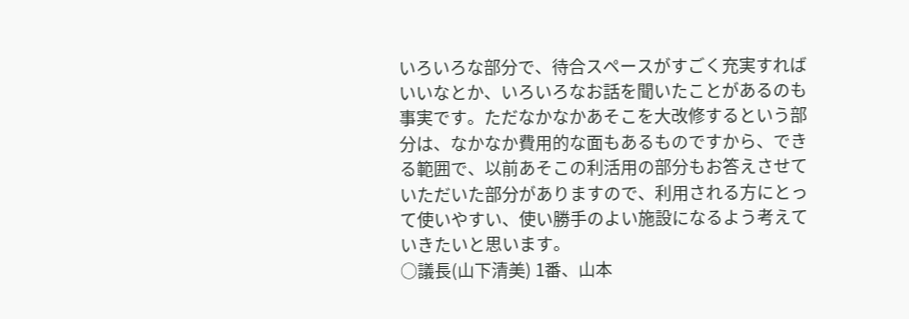いろいろな部分で、待合スペースがすごく充実すればいいなとか、いろいろなお話を聞いたことがあるのも事実です。ただなかなかあそこを大改修するという部分は、なかなか費用的な面もあるものですから、できる範囲で、以前あそこの利活用の部分もお答えさせていただいた部分がありますので、利用される方にとって使いやすい、使い勝手のよい施設になるよう考えていきたいと思います。
○議長(山下清美) 1番、山本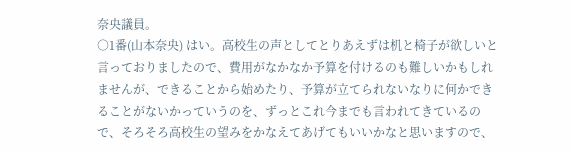奈央議員。
○1番(山本奈央) はい。高校生の声としてとりあえずは机と椅子が欲しいと言っておりましたので、費用がなかなか予算を付けるのも難しいかもしれませんが、できることから始めたり、予算が立てられないなりに何かできることがないかっていうのを、ずっとこれ今までも言われてきているので、そろそろ高校生の望みをかなえてあげてもいいかなと思いますので、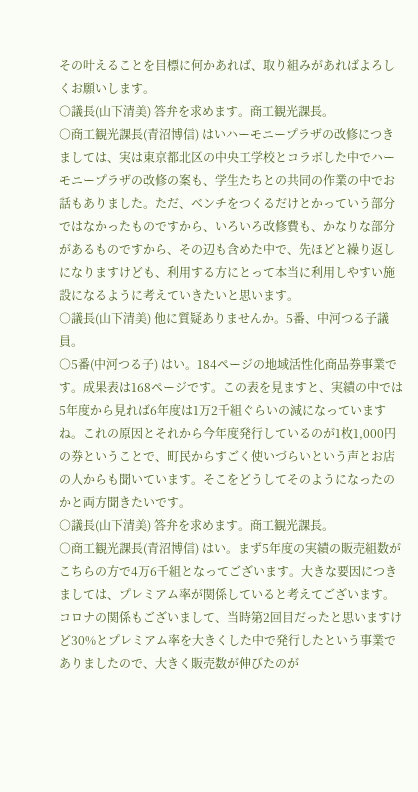その叶えることを目標に何かあれば、取り組みがあればよろしくお願いします。
○議長(山下清美) 答弁を求めます。商工観光課長。
○商工観光課長(青沼博信) はいハーモニープラザの改修につきましては、実は東京都北区の中央工学校とコラボした中でハーモニープラザの改修の案も、学生たちとの共同の作業の中でお話もありました。ただ、ベンチをつくるだけとかっていう部分ではなかったものですから、いろいろ改修費も、かなりな部分があるものですから、その辺も含めた中で、先ほどと繰り返しになりますけども、利用する方にとって本当に利用しやすい施設になるように考えていきたいと思います。
○議長(山下清美) 他に質疑ありませんか。5番、中河つる子議員。
○5番(中河つる子) はい。184ページの地域活性化商品券事業です。成果表は168ページです。この表を見ますと、実績の中では5年度から見れば6年度は1万2千組ぐらいの減になっていますね。これの原因とそれから今年度発行しているのが1枚1,000円の券ということで、町民からすごく使いづらいという声とお店の人からも聞いています。そこをどうしてそのようになったのかと両方聞きたいです。
○議長(山下清美) 答弁を求めます。商工観光課長。
○商工観光課長(青沼博信) はい。まず5年度の実績の販売組数がこちらの方で4万6千組となってございます。大きな要因につきましては、プレミアム率が関係していると考えてございます。コロナの関係もございまして、当時第2回目だったと思いますけど30%とプレミアム率を大きくした中で発行したという事業でありましたので、大きく販売数が伸びたのが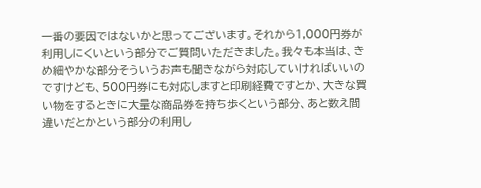一番の要因ではないかと思ってございます。それから1,000円券が利用しにくいという部分でご質問いただきました。我々も本当は、きめ細やかな部分そういうお声も聞きながら対応していければいいのですけども、500円券にも対応しますと印刷経費ですとか、大きな買い物をするときに大量な商品券を持ち歩くという部分、あと数え間違いだとかという部分の利用し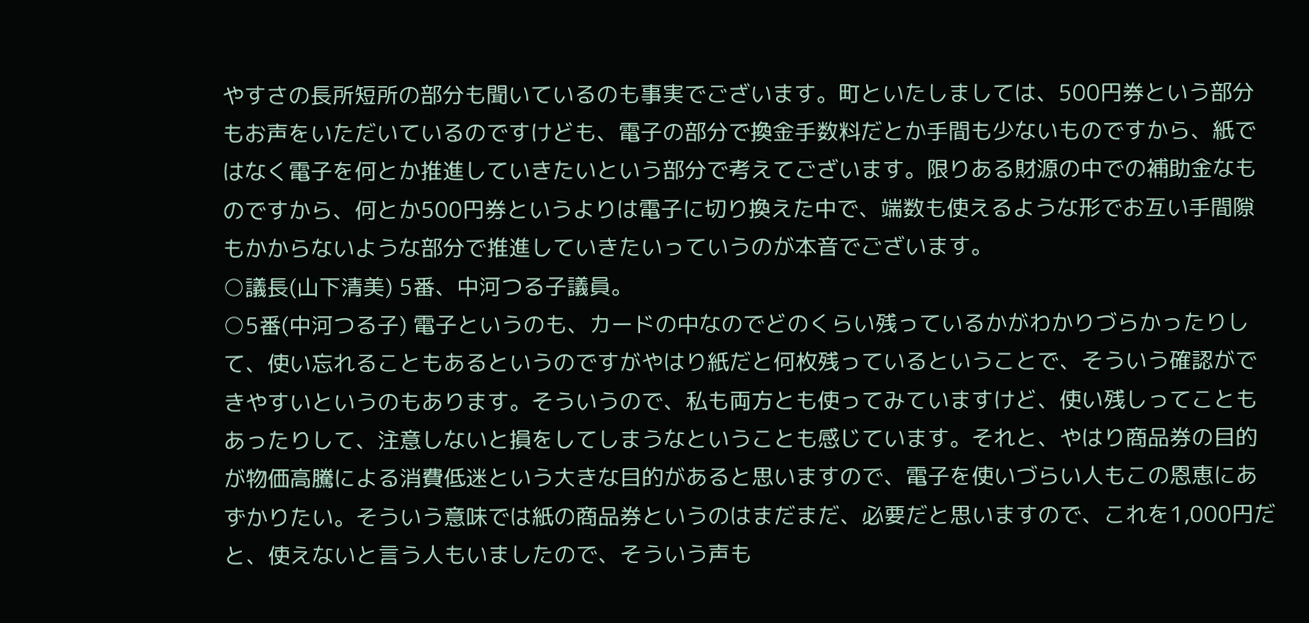やすさの長所短所の部分も聞いているのも事実でございます。町といたしましては、500円券という部分もお声をいただいているのですけども、電子の部分で換金手数料だとか手間も少ないものですから、紙ではなく電子を何とか推進していきたいという部分で考えてございます。限りある財源の中での補助金なものですから、何とか500円券というよりは電子に切り換えた中で、端数も使えるような形でお互い手間隙もかからないような部分で推進していきたいっていうのが本音でございます。
○議長(山下清美) 5番、中河つる子議員。
○5番(中河つる子) 電子というのも、カードの中なのでどのくらい残っているかがわかりづらかったりして、使い忘れることもあるというのですがやはり紙だと何枚残っているということで、そういう確認ができやすいというのもあります。そういうので、私も両方とも使ってみていますけど、使い残しってこともあったりして、注意しないと損をしてしまうなということも感じています。それと、やはり商品券の目的が物価高騰による消費低迷という大きな目的があると思いますので、電子を使いづらい人もこの恩恵にあずかりたい。そういう意味では紙の商品券というのはまだまだ、必要だと思いますので、これを1,000円だと、使えないと言う人もいましたので、そういう声も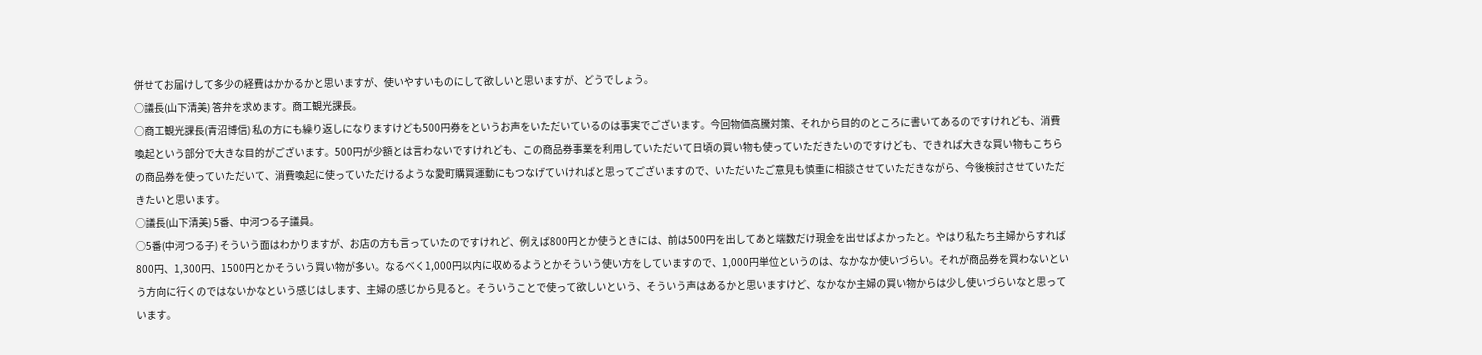併せてお届けして多少の経費はかかるかと思いますが、使いやすいものにして欲しいと思いますが、どうでしょう。
○議長(山下清美) 答弁を求めます。商工観光課長。
○商工観光課長(青沼博信) 私の方にも繰り返しになりますけども500円券をというお声をいただいているのは事実でございます。今回物価高騰対策、それから目的のところに書いてあるのですけれども、消費喚起という部分で大きな目的がございます。500円が少額とは言わないですけれども、この商品券事業を利用していただいて日頃の買い物も使っていただきたいのですけども、できれば大きな買い物もこちらの商品券を使っていただいて、消費喚起に使っていただけるような愛町購買運動にもつなげていければと思ってございますので、いただいたご意見も慎重に相談させていただきながら、今後検討させていただきたいと思います。
○議長(山下清美) 5番、中河つる子議員。
○5番(中河つる子) そういう面はわかりますが、お店の方も言っていたのですけれど、例えば800円とか使うときには、前は500円を出してあと端数だけ現金を出せばよかったと。やはり私たち主婦からすれば800円、1,300円、1500円とかそういう買い物が多い。なるべく1,000円以内に収めるようとかそういう使い方をしていますので、1,000円単位というのは、なかなか使いづらい。それが商品券を買わないという方向に行くのではないかなという感じはします、主婦の感じから見ると。そういうことで使って欲しいという、そういう声はあるかと思いますけど、なかなか主婦の買い物からは少し使いづらいなと思っています。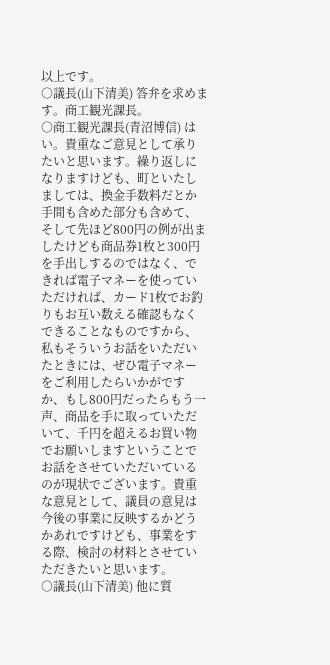以上です。
○議長(山下清美) 答弁を求めます。商工観光課長。
○商工観光課長(青沼博信) はい。貴重なご意見として承りたいと思います。繰り返しになりますけども、町といたしましては、換金手数料だとか手間も含めた部分も含めて、そして先ほど800円の例が出ましたけども商品券1枚と300円を手出しするのではなく、できれば電子マネーを使っていただければ、カード1枚でお釣りもお互い数える確認もなくできることなものですから、私もそういうお話をいただいたときには、ぜひ電子マネーをご利用したらいかがですか、もし800円だったらもう一声、商品を手に取っていただいて、千円を超えるお買い物でお願いしますということでお話をさせていただいているのが現状でございます。貴重な意見として、議員の意見は今後の事業に反映するかどうかあれですけども、事業をする際、検討の材料とさせていただきたいと思います。
○議長(山下清美) 他に質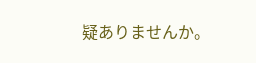疑ありませんか。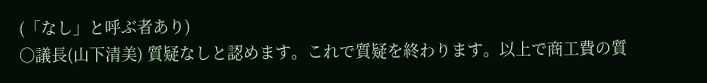(「なし」と呼ぶ者あり)
○議長(山下清美) 質疑なしと認めます。これで質疑を終わります。以上で商工費の質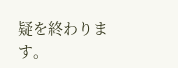疑を終わります。